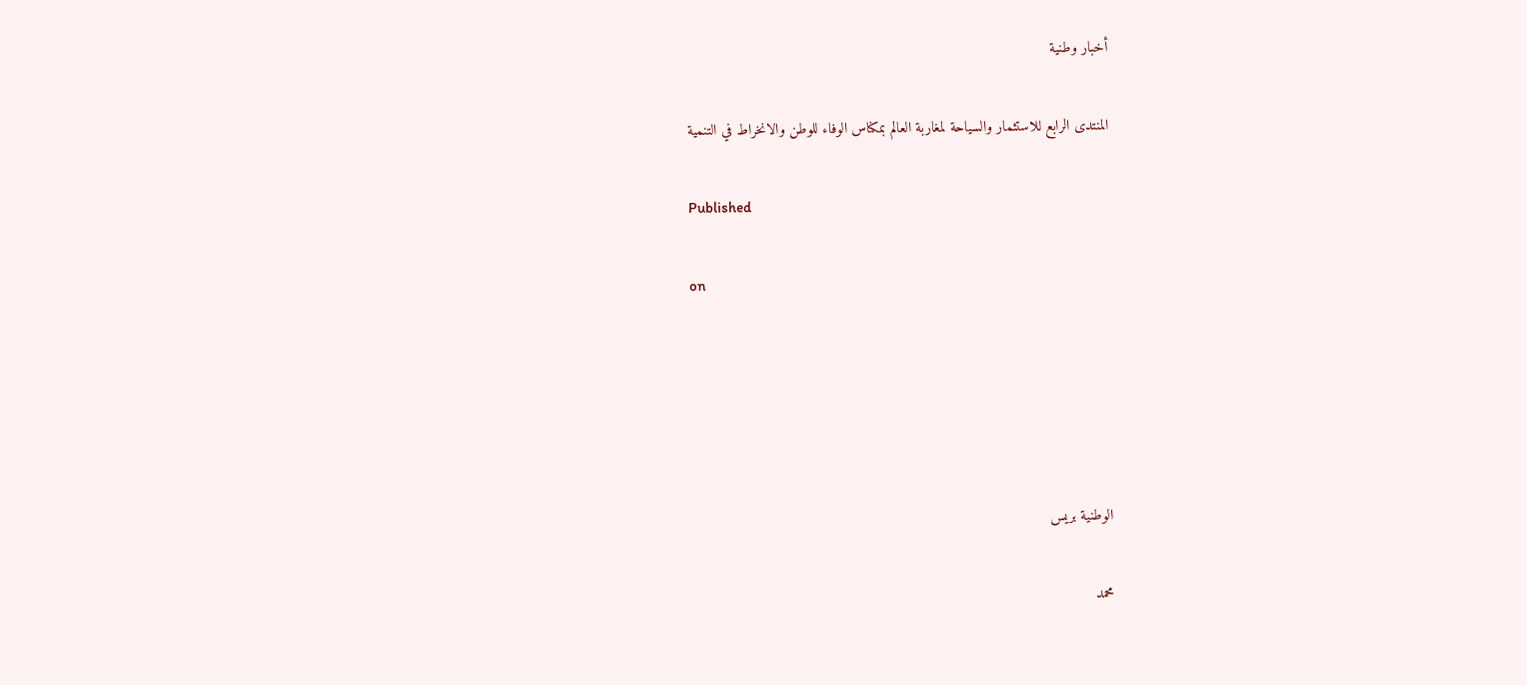أخبار وطنية

المنتدى الرابع للاستثمار والسياحة لمغاربة العالم بمكناس الوفاء للوطن والانخراط في التنمية

Published

on





الوطنية بريس

محمد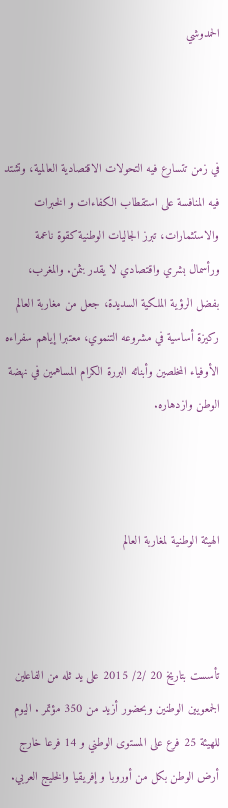الحمدوشي



في زمن تتسارع فيه التحولات الاقتصادية العالمية، وتشتد فيه المنافسة على استقطاب الكفاءات و الخبرات والاستثمارات، تبرز الجاليات الوطنية كقوة ناعمة ورأسمال بشري واقتصادي لا يقدر بثمن. والمغرب، بفضل الرؤية الملكية السديدة، جعل من مغاربة العالم ركيزة أساسية في مشروعه التنموي، معتبرا إياهم سفراءه الأوفياء المخلصين وأبنائه البررة الكرام المساهمين في نهضة الوطن وازدهاره.



الهيئة الوطنية لمغاربة العالم



تأسست بتاريخ 20 /2/ 2015 على يد ثله من الفاعلين الجمعويين الوطنين وبحضور أزيد من 350 مؤتمر . اليوم للهيئة 25 فرع على المستوى الوطني و 14 فرعا خارج أرض الوطن بكل من أوروبا و إفريقيا والخليج العربي.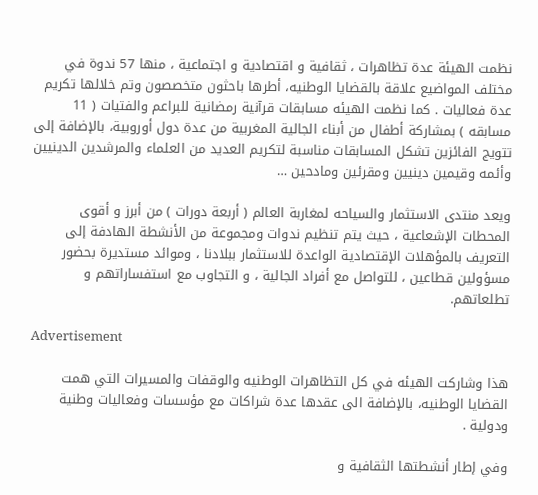نظمت الهيئة عدة تظاهرات ، ثقافية و اقتصادية و اجتماعية ، منها 57 ندوة في مختلف المواضيع علاقة بالقضايا الوطنيه، أطرها باحثون متخصصون وتم خلالها تكريم عدة فعاليات . كما نظمت الهيئه مسابقات قرآنية رمضانية للبراعم والفتيات ( 11 مسابقه ) بمشاركة أطفال من أبناء الجالية المغربية من عدة دول أوروبية، بالإضافة إلى تتويج الفائزين تشكل المسابقات مناسبة لتكريم العديد من العلماء والمرشدين الدينيين وأئمه وقيمين دينيين ومقرئين ومادحين …

ويعد منتدى الاستثمار والسياحه لمغاربة العالم ( أربعة دورات ) من أبرز و أقوى المحطات الإشعاعية ، حيث يتم تنظيم ندوات ومجموعة من الأنشطة الهادفة إلى التعريف بالمؤهلات الإقتصادية الواعدة للاستثمار ببلادنا ، وموائد مستديرة بحضور مسؤولين قطاعين ، للتواصل مع أفراد الجالية ، و التجاوب مع استفساراتهم و تطلعاتهم.

Advertisement

هذا وشاركت الهيئه في كل التظاهرات الوطنيه والوقفات والمسيرات التي همت القضايا الوطنيه، بالإضافة الى عقدها عدة شراكات مع مؤسسات وفعاليات وطنية ودولية .

وفي إطار أنشطتها الثقافية و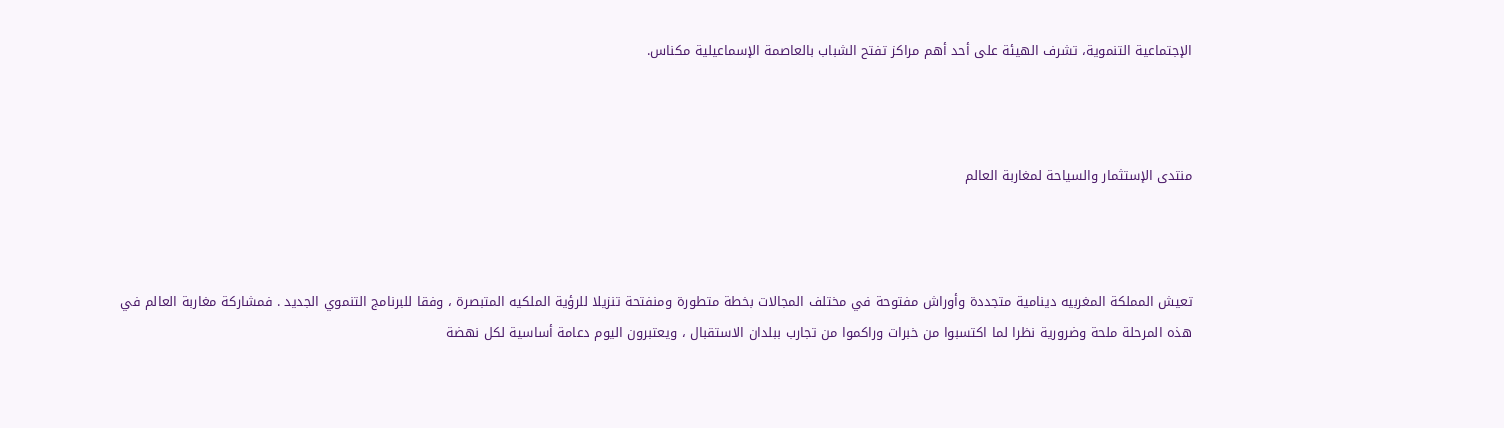الإجتماعية التنموية، تشرف الهيئة على أحد أهم مراكز تفتح الشباب بالعاصمة الإسماعيلية مكناس.



منتدى الإستثمار والسياحة لمغاربة العالم



تعيش المملكة المغربيه دينامية متجددة وأوراش مفتوحة في مختلف المجالات بخطة متطورة ومنفتحة تنزيلا للرؤية الملكيه المتبصرة ، وفقا للبرنامج التنموي الجديد . فمشاركة مغاربة العالم في هذه المرحلة ملحة وضرورية نظرا لما اكتسبوا من خبرات وراكموا من تجارب ببلدان الاستقبال ، ويعتبرون اليوم دعامة أساسية لكل نهضة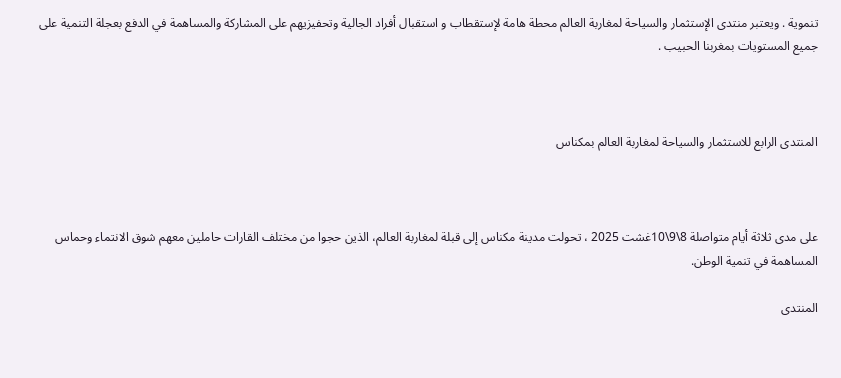تنموية . ويعتبر منتدى الإستثمار والسياحة لمغاربة العالم محطة هامة لإستقطاب و استقبال أفراد الجالية وتحفيزيهم على المشاركة والمساهمة في الدفع بعجلة التنمية على جميع المستويات بمغربنا الحبيب .



المنتدى الرابع للاستثمار والسياحة لمغاربة العالم بمكناس



على مدى ثلاثة أيام متواصلة 8\9\10غشت 2025 ، تحولت مدينة مكناس إلى قبلة لمغاربة العالم، الذين حجوا من مختلف القارات حاملين معهم شوق الانتماء وحماس المساهمة في تنمية الوطن.

المنتدى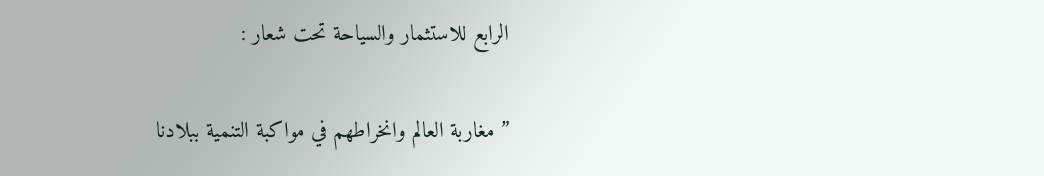الرابع للاستثمار والسياحة تحت شعار :

” مغاربة العالم وانخراطهم في مواكبة التنمية ببلادنا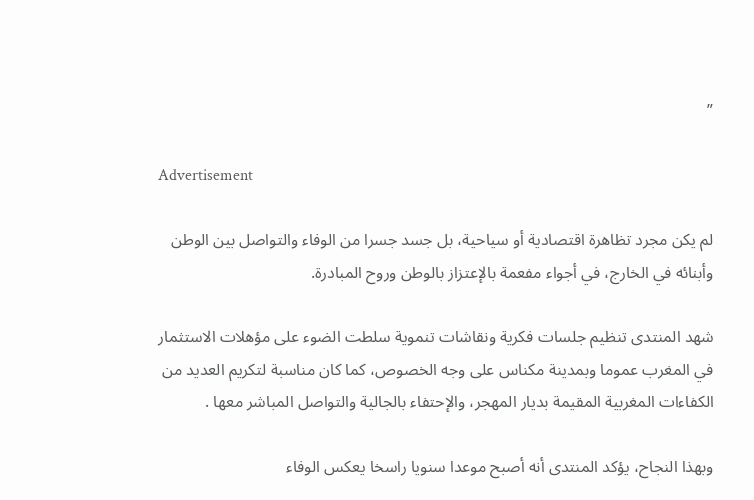”

Advertisement

لم يكن مجرد تظاهرة اقتصادية أو سياحية، بل جسد جسرا من الوفاء والتواصل بين الوطن وأبنائه في الخارج، في أجواء مفعمة بالإعتزاز بالوطن وروح المبادرة.

شهد المنتدى تنظيم جلسات فكرية ونقاشات تنموية سلطت الضوء على مؤهلات الاستثمار في المغرب عموما وبمدينة مكناس على وجه الخصوص، كما كان مناسبة لتكريم العديد من الكفاءات المغربية المقيمة بديار المهجر، والإحتفاء بالجالية والتواصل المباشر معها .

وبهذا النجاح، يؤكد المنتدى أنه أصبح موعدا سنويا راسخا يعكس الوفاء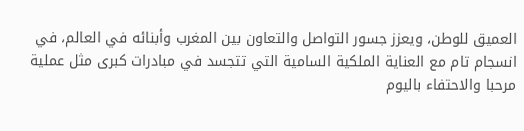العميق للوطن، ويعزز جسور التواصل والتعاون بين المغرب وأبنائه في العالم، في انسجام تام مع العناية الملكية السامية التي تتجسد في مبادرات كبرى مثل عملية مرحبا والاحتفاء باليوم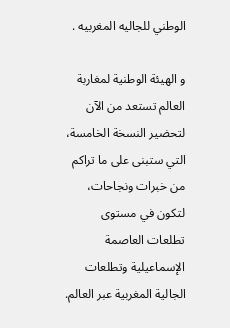الوطني للجاليه المغربيه .

و الهيئة الوطنية لمغاربة العالم تستعد من الآن لتحضير النسخة الخامسة، التي ستبنى على ما تراكم من خبرات ونجاحات، لتكون في مستوى تطلعات العاصمة الإسماعيلية وتطلعات الجالية المغربية عبر العالم.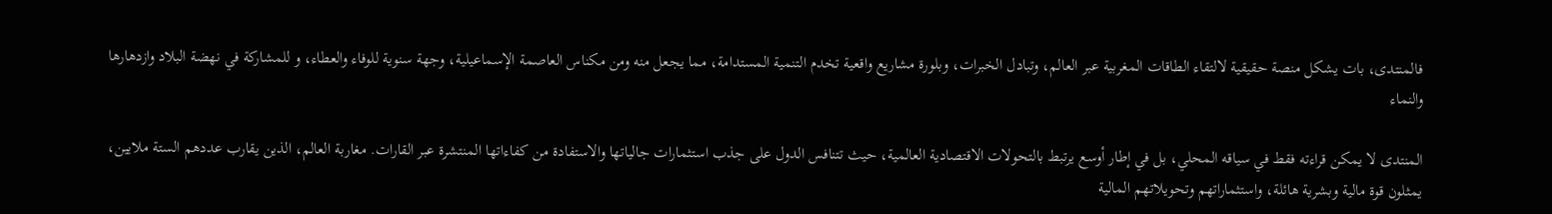فالمنتدى، بات يشكل منصة حقيقية لالتقاء الطاقات المغربية عبر العالم، وتبادل الخبرات، وبلورة مشاريع واقعية تخدم التنمية المستدامة، مما يجعل منه ومن مكناس العاصمة الإسماعيلية، وجهة سنوية للوفاء والعطاء، و للمشاركة في نهضة البلاد وازدهارها والنماء

المنتدى لا يمكن قراءته فقط في سياقه المحلي، بل في إطار أوسع يرتبط بالتحولات الاقتصادية العالمية، حيث تتنافس الدول على جذب استثمارات جالياتها والاستفادة من كفاءاتها المنتشرة عبر القارات. مغاربة العالم، الذين يقارب عددهم الستة ملايين، يمثلون قوة مالية وبشرية هائلة، واستثماراتهم وتحويلاتهم المالية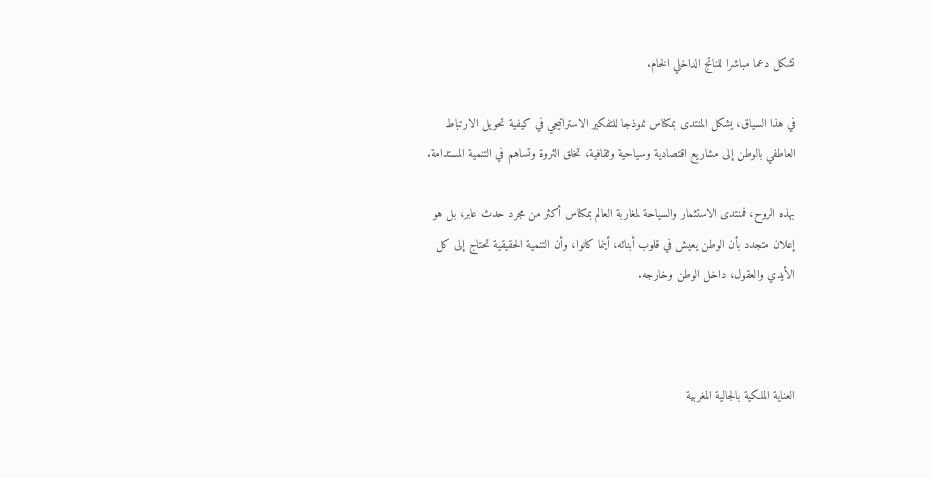تشكل دعما مباشرا للناتج الداخلي الخام.

في هذا السياق، يشكل المنتدى بمكناس نموذجا للتفكير الاستراتيجي في كيفية تحويل الارتباط العاطفي بالوطن إلى مشاريع اقتصادية وسياحية وثقافية، تخلق الثروة وتساهم في التنمية المستدامة.

بهذه الروح، فمنتدى الاستثمار والسياحة لمغاربة العالم بمكناس أكثر من مجرد حدث عابر، بل هو إعلان متجدد بأن الوطن يعيش في قلوب أبنائه، أينما كانوا، وأن التنمية الحقيقية تحتاج إلى كل الأيدي والعقول، داخل الوطن وخارجه.



العناية الملكية بالجالية المغربية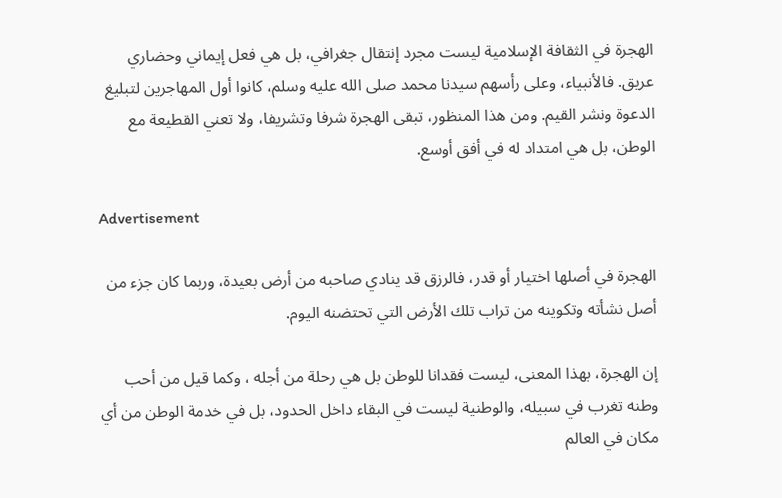الهجرة في الثقافة الإسلامية ليست مجرد إنتقال جغرافي، بل هي فعل إيماني وحضاري عريق. فالأنبياء، وعلى رأسهم سيدنا محمد صلى الله عليه وسلم، كانوا أول المهاجرين لتبليغ الدعوة ونشر القيم. ومن هذا المنظور، تبقى الهجرة شرفا وتشريفا، ولا تعني القطيعة مع الوطن، بل هي امتداد له في أفق أوسع.

Advertisement

الهجرة في أصلها اختيار أو قدر، فالرزق قد ينادي صاحبه من أرض بعيدة، وربما كان جزء من أصل نشأته وتكوينه من تراب تلك الأرض التي تحتضنه اليوم.

إن الهجرة، بهذا المعنى، ليست فقدانا للوطن بل هي رحلة من أجله ، وكما قيل من أحب وطنه تغرب في سبيله، والوطنية ليست في البقاء داخل الحدود، بل في خدمة الوطن من أي مكان في العالم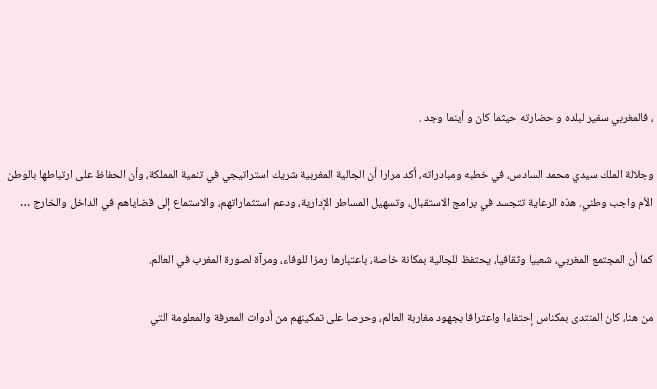، فالمغربي سفير لبلده و حضارته حيثما كان و أينما وجد .

وجلالة الملك سيدي محمد السادس، في خطبه ومبادراته، أكد مرارا أن الجالية المغربية شريك استراتيجي في تنمية المملكة، وأن الحفاظ على ارتباطها بالوطن الأم واجب وطني. هذه الرعاية تتجسد في برامج الاستقبال، وتسهيل المساطر الإدارية، ودعم استثماراتهم، والاستماع إلى قضاياهم في الداخل والخارج …

كما أن المجتمع المغربي، شعبيا وثقافيا، يحتفظ للجالية بمكانة خاصة، باعتبارها رمزا للوفاء، ومرآة لصورة المغرب في العالم.

من هنا، كان المنتدى بمكناس إحتفاءا واعترافا بجهود مغاربة العالم، وحرصا على تمكينهم من أدوات المعرفة والمعلومة التي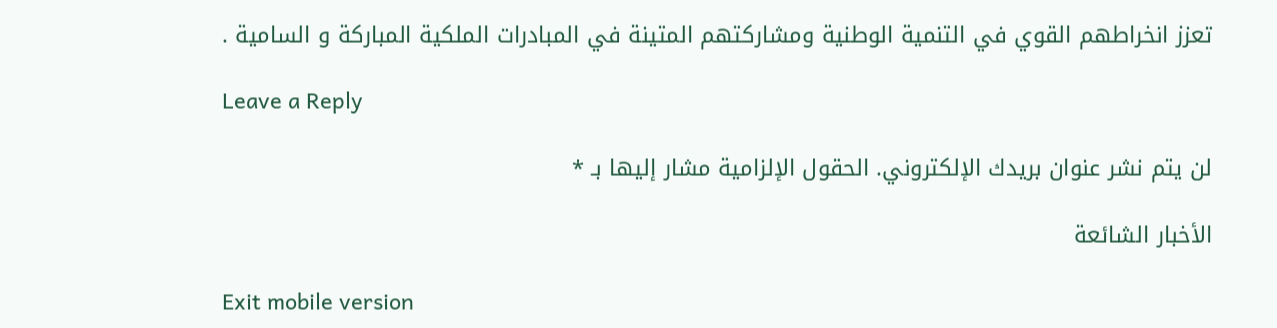تعزز انخراطهم القوي في التنمية الوطنية ومشاركتهم المتينة في المبادرات الملكية المباركة و السامية .

Leave a Reply

لن يتم نشر عنوان بريدك الإلكتروني. الحقول الإلزامية مشار إليها بـ *

الأخبار الشائعة

Exit mobile version